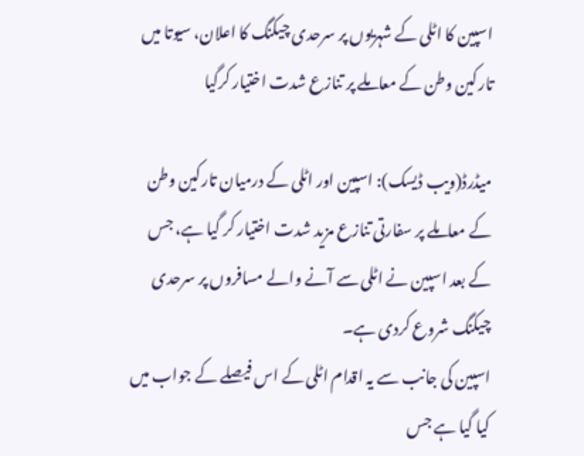اسپین کا اٹلی کے شہریوں پر سرحدی چیکنگ کا اعلان، سیوتا میں تارکین وطن کے معاملے پر تنازع شدت اختیار کرگیا

میڈرڈ(ویب ڈیسک): اسپین اور اٹلی کے درمیان تارکین وطن کے معاملے پر سفارتی تنازع مزید شدت اختیار کر گیا ہے، جس کے بعد اسپین نے اٹلی سے آنے والے مسافروں پر سرحدی چیکنگ شروع کردی ہے۔
اسپین کی جانب سے یہ اقدام اٹلی کے اس فیصلے کے جواب میں کیا گیا ہے جس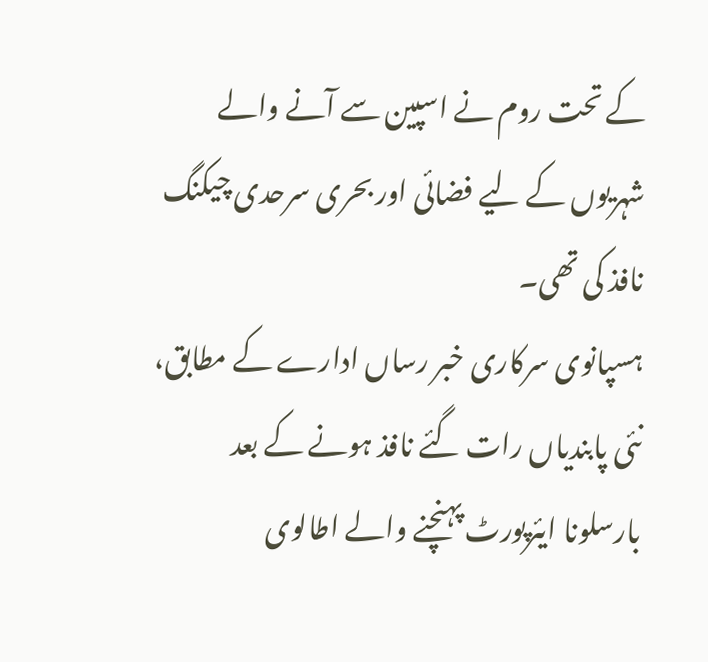کے تحت روم نے اسپین سے آنے والے شہریوں کے لیے فضائی اور بحری سرحدی چیکنگ نافذ کی تھی۔
ہسپانوی سرکاری خبر رساں ادارے کے مطابق، نئی پابندیاں رات گئے نافذ ہونے کے بعد بارسلونا ایئرپورٹ پہنچنے والے اطالوی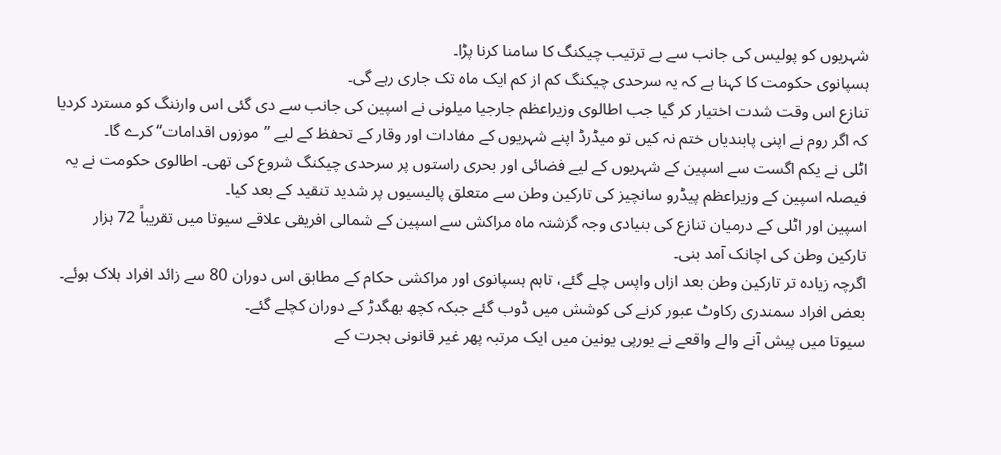شہریوں کو پولیس کی جانب سے بے ترتیب چیکنگ کا سامنا کرنا پڑا۔
ہسپانوی حکومت کا کہنا ہے کہ یہ سرحدی چیکنگ کم از کم ایک ماہ تک جاری رہے گی۔
تنازع اس وقت شدت اختیار کر گیا جب اطالوی وزیراعظم جارجیا میلونی نے اسپین کی جانب سے دی گئی اس وارننگ کو مسترد کردیا کہ اگر روم نے اپنی پابندیاں ختم نہ کیں تو میڈرڈ اپنے شہریوں کے مفادات اور وقار کے تحفظ کے لیے ’’موزوں اقدامات‘‘ کرے گا۔
اٹلی نے یکم اگست سے اسپین کے شہریوں کے لیے فضائی اور بحری راستوں پر سرحدی چیکنگ شروع کی تھی۔ اطالوی حکومت نے یہ فیصلہ اسپین کے وزیراعظم پیڈرو سانچیز کی تارکین وطن سے متعلق پالیسیوں پر شدید تنقید کے بعد کیا۔
اسپین اور اٹلی کے درمیان تنازع کی بنیادی وجہ گزشتہ ماہ مراکش سے اسپین کے شمالی افریقی علاقے سیوتا میں تقریباً 72 ہزار تارکین وطن کی اچانک آمد بنی۔
اگرچہ زیادہ تر تارکین وطن بعد ازاں واپس چلے گئے، تاہم ہسپانوی اور مراکشی حکام کے مطابق اس دوران 80 سے زائد افراد ہلاک ہوئے۔ بعض افراد سمندری رکاوٹ عبور کرنے کی کوشش میں ڈوب گئے جبکہ کچھ بھگدڑ کے دوران کچلے گئے۔
سیوتا میں پیش آنے والے واقعے نے یورپی یونین میں ایک مرتبہ پھر غیر قانونی ہجرت کے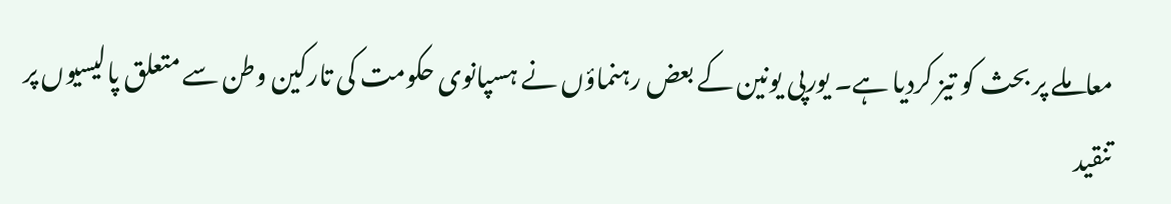معاملے پر بحث کو تیز کردیا ہے۔ یورپی یونین کے بعض رہنماؤں نے ہسپانوی حکومت کی تارکین وطن سے متعلق پالیسیوں پر تنقید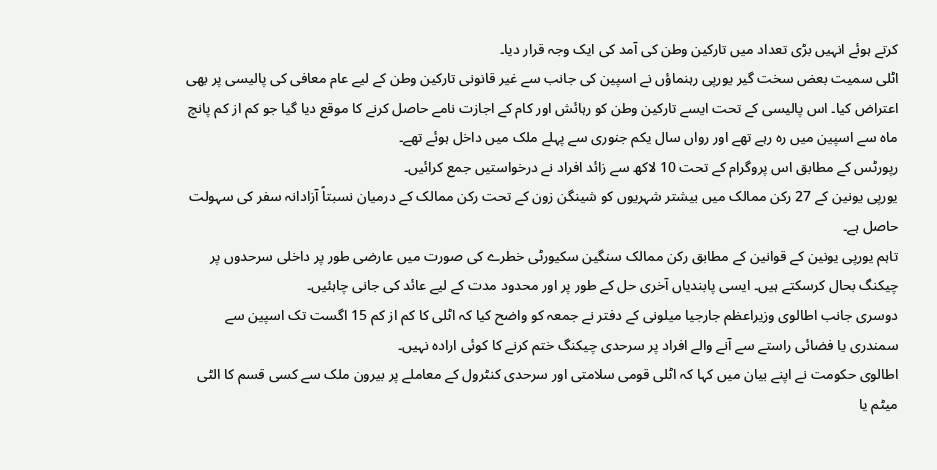کرتے ہوئے انہیں بڑی تعداد میں تارکین وطن کی آمد کی ایک وجہ قرار دیا۔
اٹلی سمیت بعض سخت گیر یورپی رہنماؤں نے اسپین کی جانب سے غیر قانونی تارکین وطن کے لیے عام معافی کی پالیسی پر بھی اعتراض کیا۔ اس پالیسی کے تحت ایسے تارکین وطن کو رہائش اور کام کے اجازت نامے حاصل کرنے کا موقع دیا گیا جو کم از کم پانچ ماہ سے اسپین میں رہ رہے تھے اور رواں سال یکم جنوری سے پہلے ملک میں داخل ہوئے تھے۔
رپورٹس کے مطابق اس پروگرام کے تحت 10 لاکھ سے زائد افراد نے درخواستیں جمع کرائیں۔
یورپی یونین کے 27 رکن ممالک میں بیشتر شہریوں کو شینگن زون کے تحت رکن ممالک کے درمیان نسبتاً آزادانہ سفر کی سہولت حاصل ہے۔
تاہم یورپی یونین کے قوانین کے مطابق رکن ممالک سنگین سکیورٹی خطرے کی صورت میں عارضی طور پر داخلی سرحدوں پر چیکنگ بحال کرسکتے ہیں۔ ایسی پابندیاں آخری حل کے طور پر اور محدود مدت کے لیے عائد کی جانی چاہئیں۔
دوسری جانب اطالوی وزیراعظم جارجیا میلونی کے دفتر نے جمعہ کو واضح کیا کہ اٹلی کا کم از کم 15 اگست تک اسپین سے سمندری یا فضائی راستے سے آنے والے افراد پر سرحدی چیکنگ ختم کرنے کا کوئی ارادہ نہیں۔
اطالوی حکومت نے اپنے بیان میں کہا کہ اٹلی قومی سلامتی اور سرحدی کنٹرول کے معاملے پر بیرون ملک سے کسی قسم کا الٹی میٹم یا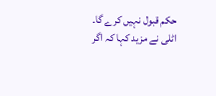حکم قبول نہیں کرے گا۔
اٹلی نے مزید کہا کہ اگر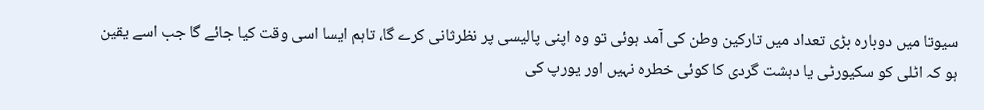سیوتا میں دوبارہ بڑی تعداد میں تارکین وطن کی آمد ہوئی تو وہ اپنی پالیسی پر نظرثانی کرے گا، تاہم ایسا اسی وقت کیا جائے گا جب اسے یقین ہو کہ اٹلی کو سکیورٹی یا دہشت گردی کا کوئی خطرہ نہیں اور یورپ کی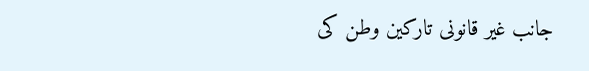جانب غیر قانونی تارکین وطن کی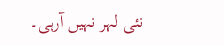نئی لہر نہیں آرہی۔